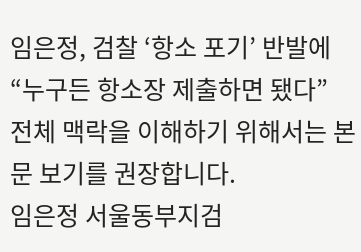임은정, 검찰 ‘항소 포기’ 반발에 “누구든 항소장 제출하면 됐다”
전체 맥락을 이해하기 위해서는 본문 보기를 권장합니다.
임은정 서울동부지검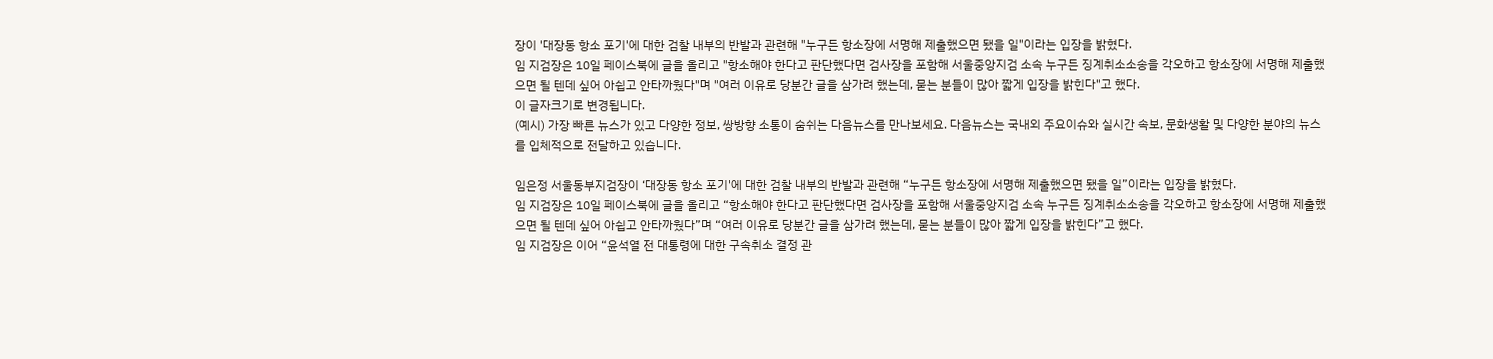장이 '대장동 항소 포기'에 대한 검찰 내부의 반발과 관련해 "누구든 항소장에 서명해 제출했으면 됐을 일"이라는 입장을 밝혔다.
임 지검장은 10일 페이스북에 글을 올리고 "항소해야 한다고 판단했다면 검사장을 포함해 서울중앙지검 소속 누구든 징계취소소송을 각오하고 항소장에 서명해 제출했으면 될 텐데 싶어 아쉽고 안타까웠다"며 "여러 이유로 당분간 글을 삼가려 했는데, 묻는 분들이 많아 짧게 입장을 밝힌다"고 했다.
이 글자크기로 변경됩니다.
(예시) 가장 빠른 뉴스가 있고 다양한 정보, 쌍방향 소통이 숨쉬는 다음뉴스를 만나보세요. 다음뉴스는 국내외 주요이슈와 실시간 속보, 문화생활 및 다양한 분야의 뉴스를 입체적으로 전달하고 있습니다.

임은정 서울동부지검장이 ‘대장동 항소 포기'에 대한 검찰 내부의 반발과 관련해 “누구든 항소장에 서명해 제출했으면 됐을 일”이라는 입장을 밝혔다.
임 지검장은 10일 페이스북에 글을 올리고 “항소해야 한다고 판단했다면 검사장을 포함해 서울중앙지검 소속 누구든 징계취소소송을 각오하고 항소장에 서명해 제출했으면 될 텐데 싶어 아쉽고 안타까웠다”며 “여러 이유로 당분간 글을 삼가려 했는데, 묻는 분들이 많아 짧게 입장을 밝힌다”고 했다.
임 지검장은 이어 “윤석열 전 대통령에 대한 구속취소 결정 관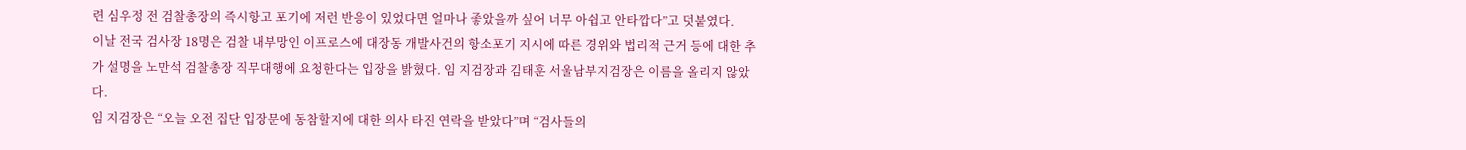련 심우정 전 검찰총장의 즉시항고 포기에 저런 반응이 있었다면 얼마나 좋았을까 싶어 너무 아쉽고 안타깝다”고 덧붙였다.
이날 전국 검사장 18명은 검찰 내부망인 이프로스에 대장동 개발사건의 항소포기 지시에 따른 경위와 법리적 근거 등에 대한 추가 설명을 노만석 검찰총장 직무대행에 요청한다는 입장을 밝혔다. 임 지검장과 김태훈 서울남부지검장은 이름을 올리지 않았다.
임 지검장은 “오늘 오전 집단 입장문에 동참할지에 대한 의사 타진 연락을 받았다”며 “검사들의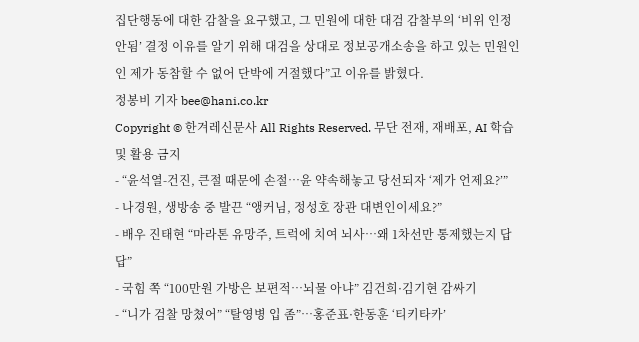집단행동에 대한 감찰을 요구했고, 그 민원에 대한 대검 감찰부의 ‘비위 인정 안됨’ 결정 이유를 알기 위해 대검을 상대로 정보공개소송을 하고 있는 민원인인 제가 동참할 수 없어 단박에 거절했다”고 이유를 밝혔다.
정봉비 기자 bee@hani.co.kr
Copyright © 한겨레신문사 All Rights Reserved. 무단 전재, 재배포, AI 학습 및 활용 금지
- “윤석열-건진, 큰절 때문에 손절…윤 약속해놓고 당선되자 ‘제가 언제요?’”
- 나경원, 생방송 중 발끈 “앵커님, 정성호 장관 대변인이세요?”
- 배우 진태현 “마라톤 유망주, 트럭에 치여 뇌사…왜 1차선만 통제했는지 답답”
- 국힘 쪽 “100만원 가방은 보편적…뇌물 아냐” 김건희·김기현 감싸기
- “니가 검찰 망쳤어” “탈영병 입 좀”…홍준표·한동훈 ‘티키타카’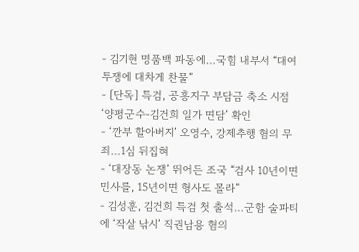- 김기현 명품백 파동에…국힘 내부서 “대여투쟁에 대차게 찬물”
- [단독] 특검, 공흥지구 부담금 축소 시점 ‘양평군수-김건희 일가 면담’ 확인
- ‘깐부 할아버지’ 오영수, 강제추행 혐의 무죄…1심 뒤집혀
- ‘대장동 논쟁’ 뛰어든 조국 “검사 10년이면 민사를, 15년이면 형사도 몰라”
- 김성훈, 김건희 특검 첫 출석…군함 술파티에 ‘작살 낚시’ 직권남용 혐의